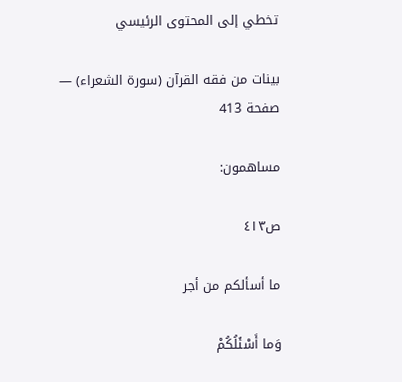تخطي إلى المحتوى الرئيسي

بينات من فقه القرآن (سورة الشعراء) — صفحة 413

مساهمون:

ص٤١٣

ما أسألكم من أجر

وَما أَسْئَلُكُمْ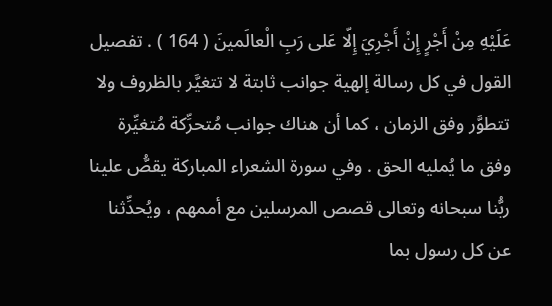عَلَيْهِ مِنْ أَجْرٍ إِنْ أَجْرِيَ إِلّا عَلى رَبِ الْعالَمينَ ( 164 ) . تفصيل القول في كل رسالة إلهية جوانب ثابتة لا تتغيَّر بالظروف ولا تتطوَّر وفق الزمان ، كما أن هناك جوانب مُتحرِّكة مُتغيِّرة وفق ما يُمليه الحق . وفي سورة الشعراء المباركة يقصُّ علينا ربُّنا سبحانه وتعالى قصص المرسلين مع أممهم ، ويُحدِّثنا عن كل رسول بما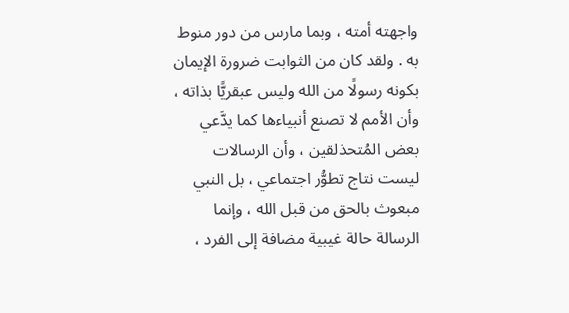واجهته أمته ، وبما مارس من دور منوط به . ولقد كان من الثوابت ضرورة الإيمان بكونه رسولًا من الله وليس عبقريًّا بذاته ، وأن الأمم لا تصنع أنبياءها كما يدَّعي بعض المُتحذلقين ، وأن الرسالات ليست نتاج تطوُّر اجتماعي ، بل النبي مبعوث بالحق من قبل الله ، وإنما الرسالة حالة غيبية مضافة إلى الفرد ،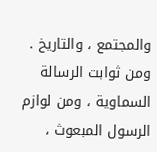والمجتمع ، والتاريخ . ومن ثوابت الرسالة السماوية ، ومن لوازم الرسول المبعوث ،